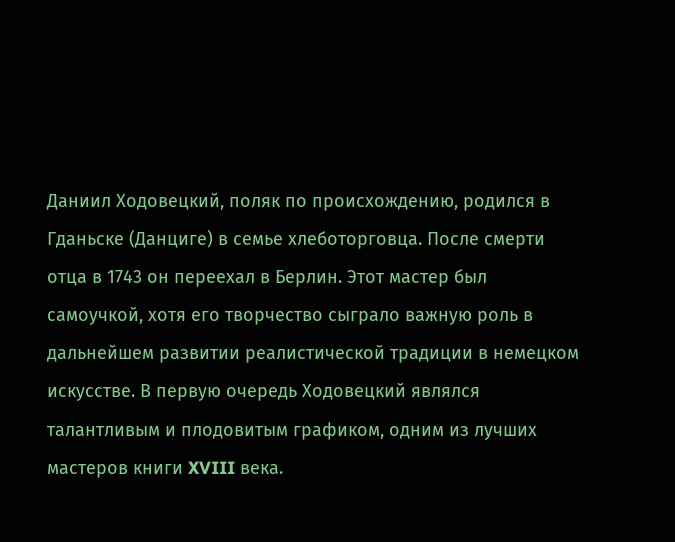Даниил Ходовецкий, поляк по происхождению, родился в Гданьске (Данциге) в семье хлеботорговца. После смерти отца в 1743 он переехал в Берлин. Этот мастер был самоучкой, хотя его творчество сыграло важную роль в дальнейшем развитии реалистической традиции в немецком искусстве. В первую очередь Ходовецкий являлся талантливым и плодовитым графиком, одним из лучших мастеров книги XVIII века.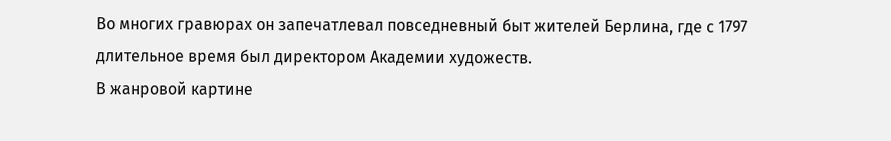Во многих гравюрах он запечатлевал повседневный быт жителей Берлина, где с 1797 длительное время был директором Академии художеств.
В жанровой картине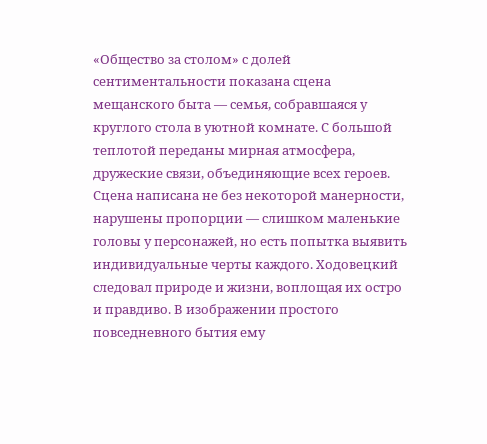«Общество за столом» с долей сентиментальности показана сцена мещанского быта — семья, собравшаяся у круглого стола в уютной комнате. С большой теплотой переданы мирная атмосфера, дружеские связи, объединяющие всех героев. Сцена написана не без некоторой манерности, нарушены пропорции — слишком маленькие головы у персонажей, но есть попытка выявить индивидуальные черты каждого. Ходовецкий следовал природе и жизни, воплощая их остро и правдиво. В изображении простого повседневного бытия ему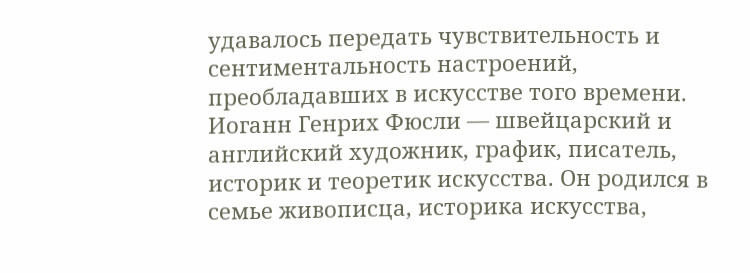удавалось передать чувствительность и сентиментальность настроений, преобладавших в искусстве того времени.
Иоганн Генрих Фюсли — швейцарский и английский художник, график, писатель, историк и теоретик искусства. Он родился в семье живописца, историка искусства,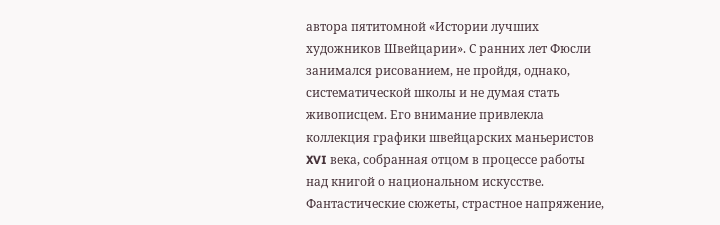автора пятитомной «Истории лучших художников Швейцарии». С ранних лет Фюсли занимался рисованием, не пройдя, однако, систематической школы и не думая стать живописцем. Его внимание привлекла коллекция графики швейцарских маньеристов XVI века, собранная отцом в процессе работы над книгой о национальном искусстве. Фантастические сюжеты, страстное напряжение,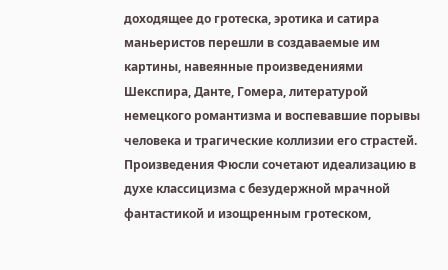доходящее до гротеска, эротика и сатира маньеристов перешли в создаваемые им картины, навеянные произведениями Шекспира, Данте, Гомера, литературой немецкого романтизма и воспевавшие порывы человека и трагические коллизии его страстей.
Произведения Фюсли сочетают идеализацию в духе классицизма с безудержной мрачной фантастикой и изощренным гротеском,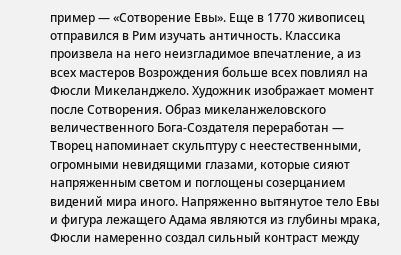пример — «Сотворение Евы». Еще в 1770 живописец отправился в Рим изучать античность. Классика произвела на него неизгладимое впечатление, а из всех мастеров Возрождения больше всех повлиял на Фюсли Микеланджело. Художник изображает момент после Сотворения. Образ микеланжеловского величественного Бога-Создателя переработан — Творец напоминает скульптуру с неестественными, огромными невидящими глазами, которые сияют напряженным светом и поглощены созерцанием видений мира иного. Напряженно вытянутое тело Евы и фигура лежащего Адама являются из глубины мрака, Фюсли намеренно создал сильный контраст между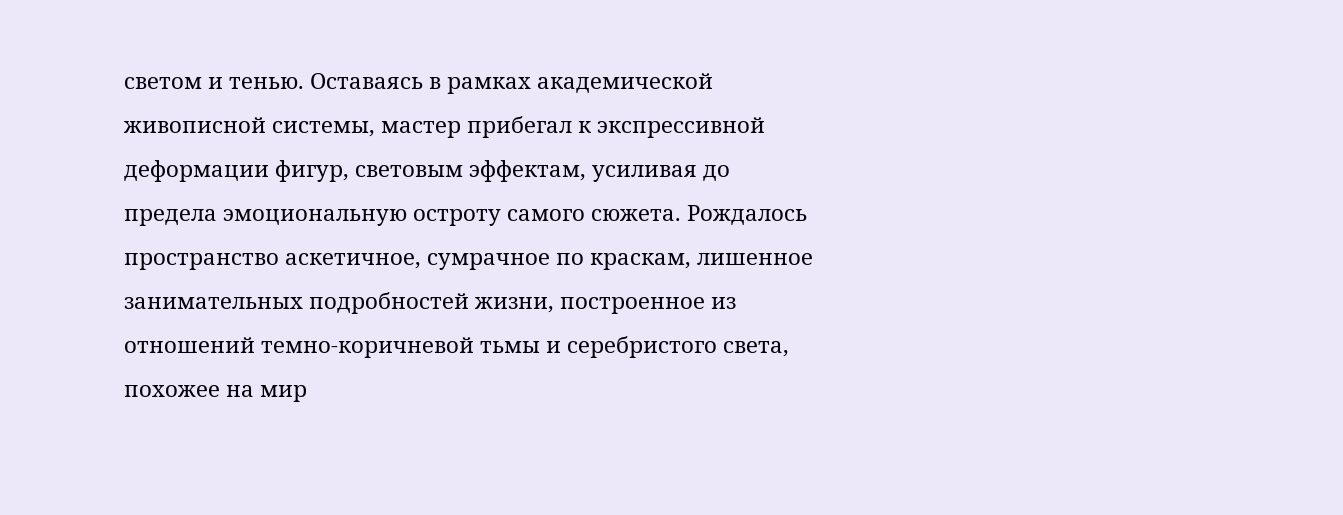светом и тенью. Оставаясь в рамках академической живописной системы, мастер прибегал к экспрессивной деформации фигур, световым эффектам, усиливая до предела эмоциональную остроту самого сюжета. Рождалось пространство аскетичное, сумрачное по краскам, лишенное занимательных подробностей жизни, построенное из отношений темно-коричневой тьмы и серебристого света, похожее на мир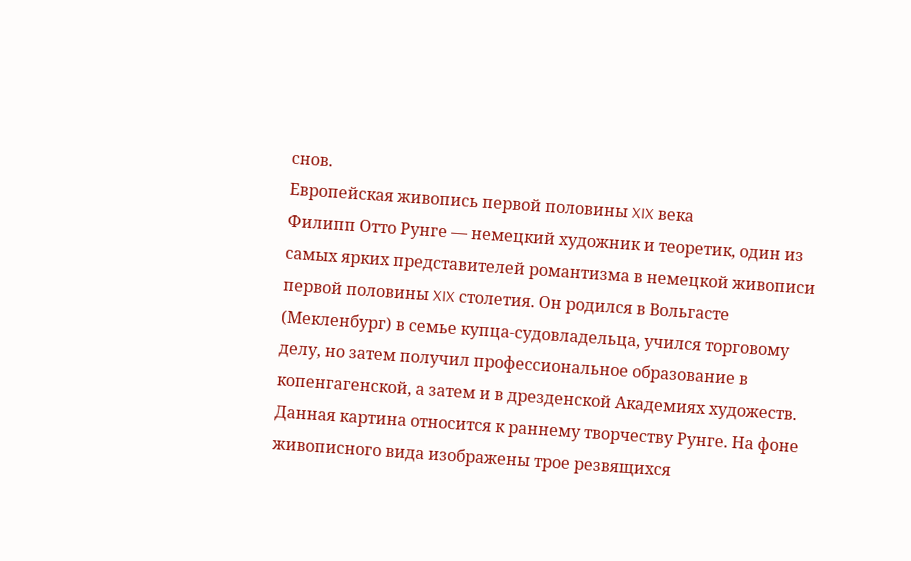снов.
Европейская живопись первой половины XIX века
Филипп Отто Рунге — немецкий художник и теоретик, один из самых ярких представителей романтизма в немецкой живописи первой половины XIX столетия. Он родился в Вольгасте (Мекленбург) в семье купца-судовладельца, учился торговому делу, но затем получил профессиональное образование в копенгагенской, а затем и в дрезденской Академиях художеств.
Данная картина относится к раннему творчеству Рунге. На фоне живописного вида изображены трое резвящихся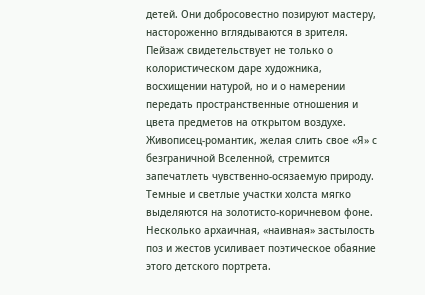детей. Они добросовестно позируют мастеру, настороженно вглядываются в зрителя. Пейзаж свидетельствует не только о колористическом даре художника, восхищении натурой, но и о намерении передать пространственные отношения и цвета предметов на открытом воздухе. Живописец-романтик, желая слить свое «Я» с безграничной Вселенной, стремится запечатлеть чувственно-осязаемую природу.
Темные и светлые участки холста мягко выделяются на золотисто-коричневом фоне. Несколько архаичная, «наивная» застылость поз и жестов усиливает поэтическое обаяние этого детского портрета.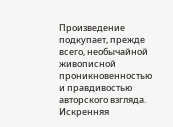Произведение подкупает, прежде всего, необычайной живописной проникновенностью и правдивостью авторского взгляда. Искренняя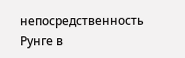непосредственность Рунге в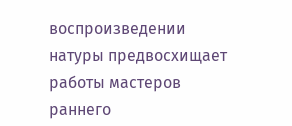воспроизведении натуры предвосхищает работы мастеров раннего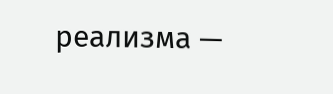реализма —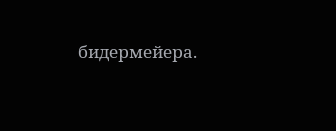бидермейера.